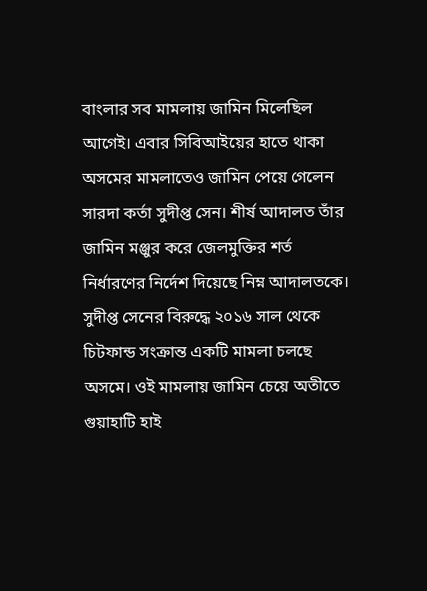বাংলার সব মামলায় জামিন মিলেছিল আগেই। এবার সিবিআইয়ের হাতে থাকা অসমের মামলাতেও জামিন পেয়ে গেলেন সারদা কর্তা সুদীপ্ত সেন। শীর্ষ আদালত তাঁর জামিন মঞ্জুর করে জেলমুক্তির শর্ত নির্ধারণের নির্দেশ দিয়েছে নিম্ন আদালতকে।
সুদীপ্ত সেনের বিরুদ্ধে ২০১৬ সাল থেকে চিটফান্ড সংক্রান্ত একটি মামলা চলছে অসমে। ওই মামলায় জামিন চেয়ে অতীতে গুয়াহাটি হাই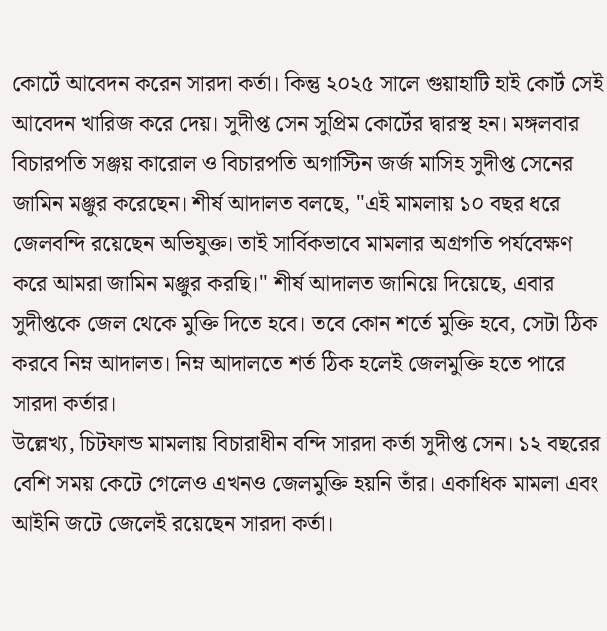কোর্টে আবেদন করেন সারদা কর্তা। কিন্তু ২০২৫ সালে গুয়াহাটি হাই কোর্ট সেই আবেদন খারিজ করে দেয়। সুদীপ্ত সেন সুপ্রিম কোর্টের দ্বারস্থ হন। মঙ্গলবার বিচারপতি সঞ্জয় কারোল ও বিচারপতি অগাস্টিন জর্জ মাসিহ সুদীপ্ত সেনের জামিন মঞ্জুর করেছেন। শীর্ষ আদালত বলছে, "এই মামলায় ১০ বছর ধরে জেলবন্দি রয়েছেন অভিযুক্ত। তাই সার্বিকভাবে মামলার অগ্রগতি পর্যবেক্ষণ করে আমরা জামিন মঞ্জুর করছি।" শীর্ষ আদালত জানিয়ে দিয়েছে, এবার সুদীপ্তকে জেল থেকে মুক্তি দিতে হবে। তবে কোন শর্তে মুক্তি হবে, সেটা ঠিক করবে নিম্ন আদালত। নিম্ন আদালতে শর্ত ঠিক হলেই জেলমুক্তি হতে পারে সারদা কর্তার।
উল্লেখ্য, চিটফান্ড মামলায় বিচারাধীন বন্দি সারদা কর্তা সুদীপ্ত সেন। ১২ বছরের বেশি সময় কেটে গেলেও এখনও জেলমুক্তি হয়নি তাঁর। একাধিক মামলা এবং আইনি জটে জেলেই রয়েছেন সারদা কর্তা।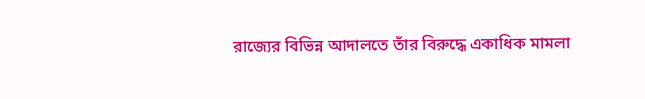রাজ্যের বিভিন্ন আদালতে তাঁর বিরুদ্ধে একাধিক মামলা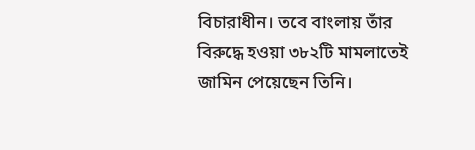বিচারাধীন। তবে বাংলায় তাঁর বিরুদ্ধে হওয়া ৩৮২টি মামলাতেই জামিন পেয়েছেন তিনি।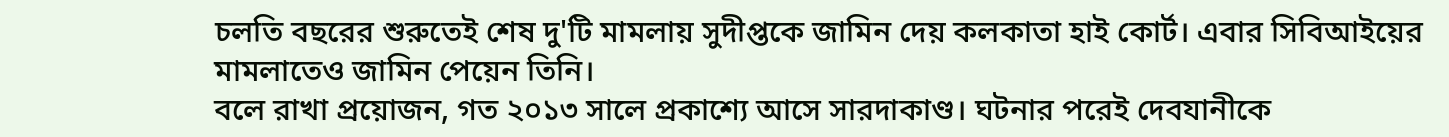চলতি বছরের শুরুতেই শেষ দু'টি মামলায় সুদীপ্তকে জামিন দেয় কলকাতা হাই কোর্ট। এবার সিবিআইয়ের মামলাতেও জামিন পেয়েন তিনি।
বলে রাখা প্রয়োজন, গত ২০১৩ সালে প্রকাশ্যে আসে সারদাকাণ্ড। ঘটনার পরেই দেবযানীকে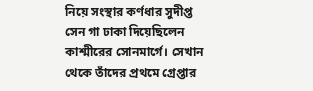নিয়ে সংস্থার কর্ণধার সুদীপ্ত সেন গা ঢাকা দিয়েছিলেন কাশ্মীরের সোনমার্গে। সেখান থেকে তাঁদের প্রথমে গ্রেপ্তার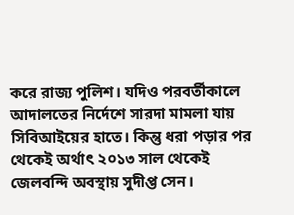করে রাজ্য পুলিশ। যদিও পরবর্তীকালে আদালতের নির্দেশে সারদা মামলা যায় সিবিআইয়ের হাতে। কিন্তু ধরা পড়ার পর থেকেই অর্থাৎ ২০১৩ সাল থেকেই জেলবন্দি অবস্থায় সুদীপ্ত সেন।